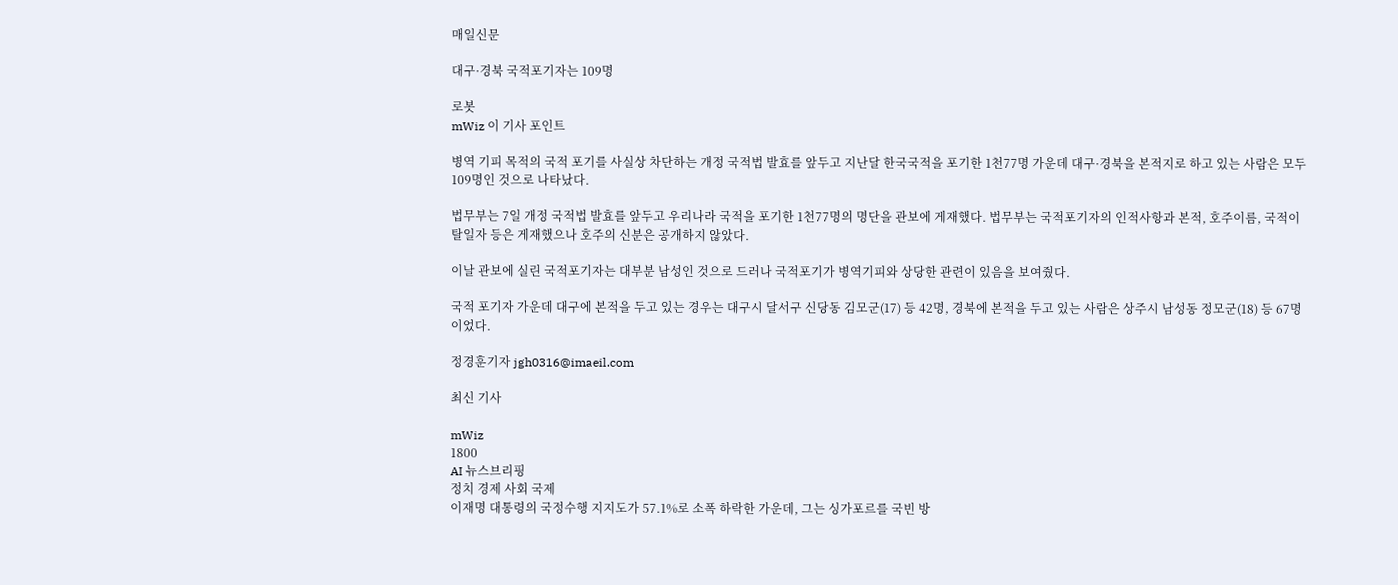매일신문

대구·경북 국적포기자는 109명

로봇
mWiz 이 기사 포인트

병역 기피 목적의 국적 포기를 사실상 차단하는 개정 국적법 발효를 앞두고 지난달 한국국적을 포기한 1천77명 가운데 대구·경북을 본적지로 하고 있는 사람은 모두 109명인 것으로 나타났다.

법무부는 7일 개정 국적법 발효를 앞두고 우리나라 국적을 포기한 1천77명의 명단을 관보에 게재했다. 법무부는 국적포기자의 인적사항과 본적, 호주이름, 국적이탈일자 등은 게재했으나 호주의 신분은 공개하지 않았다.

이날 관보에 실린 국적포기자는 대부분 남성인 것으로 드러나 국적포기가 병역기피와 상당한 관련이 있음을 보여줬다.

국적 포기자 가운데 대구에 본적을 두고 있는 경우는 대구시 달서구 신당동 김모군(17) 등 42명, 경북에 본적을 두고 있는 사람은 상주시 남성동 정모군(18) 등 67명이었다.

정경훈기자 jgh0316@imaeil.com

최신 기사

mWiz
1800
AI 뉴스브리핑
정치 경제 사회 국제
이재명 대통령의 국정수행 지지도가 57.1%로 소폭 하락한 가운데, 그는 싱가포르를 국빈 방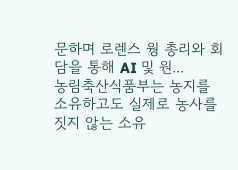문하며 로렌스 웡 총리와 회담을 통해 AI 및 원...
농림축산식품부는 농지를 소유하고도 실제로 농사를 짓지 않는 소유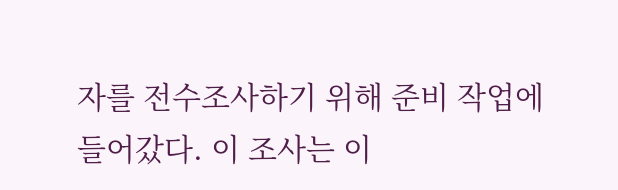자를 전수조사하기 위해 준비 작업에 들어갔다. 이 조사는 이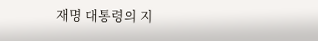재명 대통령의 지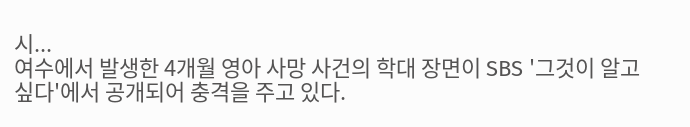시...
여수에서 발생한 4개월 영아 사망 사건의 학대 장면이 SBS '그것이 알고 싶다'에서 공개되어 충격을 주고 있다.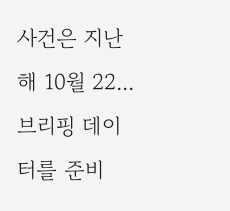사건은 지난해 10월 22...
브리핑 데이터를 준비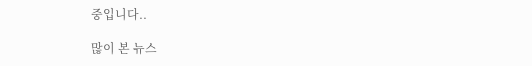중입니다..

많이 본 뉴스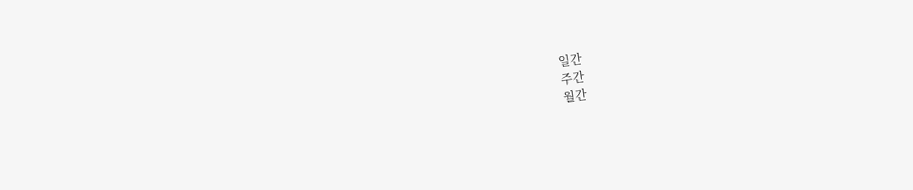일간
주간
월간